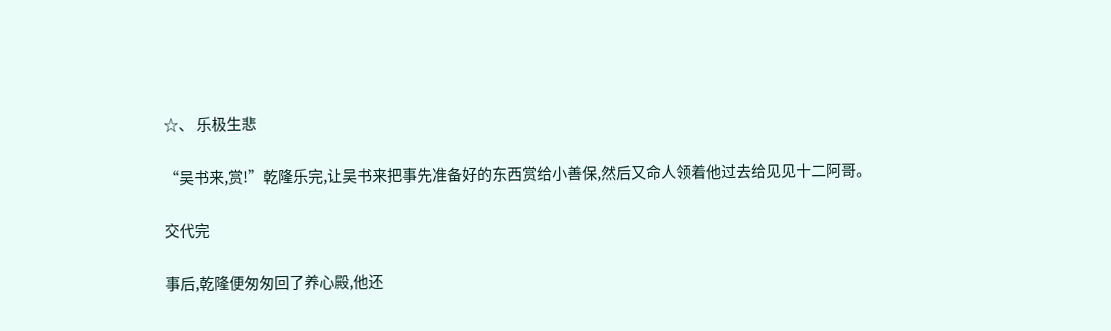☆、 乐极生悲

“吴书来,赏!”乾隆乐完,让吴书来把事先准备好的东西赏给小善保,然后又命人领着他过去给见见十二阿哥。

交代完

事后,乾隆便匆匆回了养心殿,他还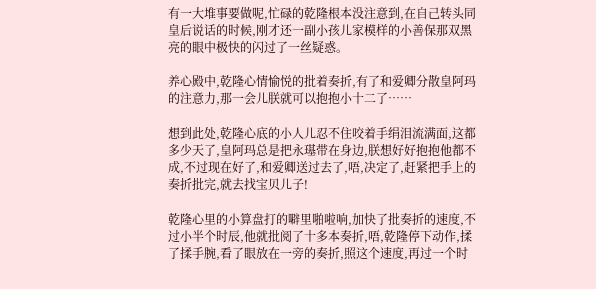有一大堆事要做呢,忙碌的乾隆根本没注意到,在自己转头同皇后说话的时候,刚才还一副小孩儿家模样的小善保那双黑亮的眼中极快的闪过了一丝疑惑。

养心殿中,乾隆心情愉悦的批着奏折,有了和爱卿分散皇阿玛的注意力,那一会儿朕就可以抱抱小十二了……

想到此处,乾隆心底的小人儿忍不住咬着手绢泪流满面,这都多少天了,皇阿玛总是把永璂带在身边,朕想好好抱抱他都不成,不过现在好了,和爱卿送过去了,唔,决定了,赶紧把手上的奏折批完,就去找宝贝儿子!

乾隆心里的小算盘打的噼里啪啦响,加快了批奏折的速度,不过小半个时辰,他就批阅了十多本奏折,唔,乾隆停下动作,揉了揉手腕,看了眼放在一旁的奏折,照这个速度,再过一个时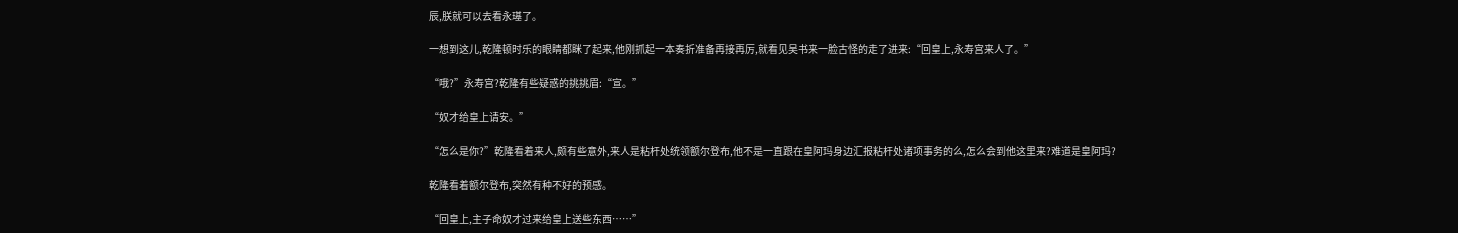辰,朕就可以去看永璂了。

一想到这儿,乾隆顿时乐的眼睛都眯了起来,他刚抓起一本奏折准备再接再厉,就看见吴书来一脸古怪的走了进来:“回皇上,永寿宫来人了。”

“哦?”永寿宫?乾隆有些疑惑的挑挑眉:“宣。”

“奴才给皇上请安。”

“怎么是你?”乾隆看着来人,颇有些意外,来人是粘杆处统领额尔登布,他不是一直跟在皇阿玛身边汇报粘杆处诸项事务的么,怎么会到他这里来?难道是皇阿玛?

乾隆看着额尔登布,突然有种不好的预感。

“回皇上,主子命奴才过来给皇上送些东西……”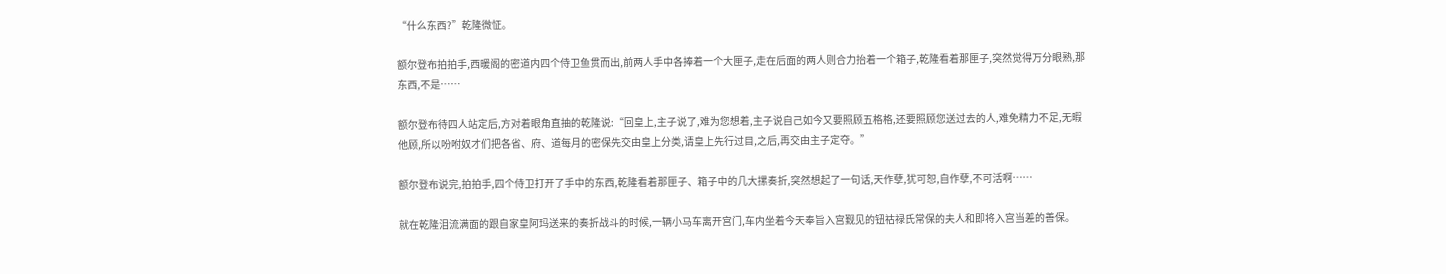“什么东西?”乾隆微怔。

额尔登布拍拍手,西暖阁的密道内四个侍卫鱼贯而出,前两人手中各捧着一个大匣子,走在后面的两人则合力抬着一个箱子,乾隆看着那匣子,突然觉得万分眼熟,那东西,不是……

额尔登布待四人站定后,方对着眼角直抽的乾隆说:“回皇上,主子说了,难为您想着,主子说自己如今又要照顾五格格,还要照顾您送过去的人,难免精力不足,无暇他顾,所以吩咐奴才们把各省、府、道每月的密保先交由皇上分类,请皇上先行过目,之后,再交由主子定夺。”

额尔登布说完,拍拍手,四个侍卫打开了手中的东西,乾隆看着那匣子、箱子中的几大摞奏折,突然想起了一句话,天作孽,犹可恕,自作孽,不可活啊……

就在乾隆泪流满面的跟自家皇阿玛送来的奏折战斗的时候,一辆小马车离开宫门,车内坐着今天奉旨入宫觐见的钮祜禄氏常保的夫人和即将入宫当差的善保。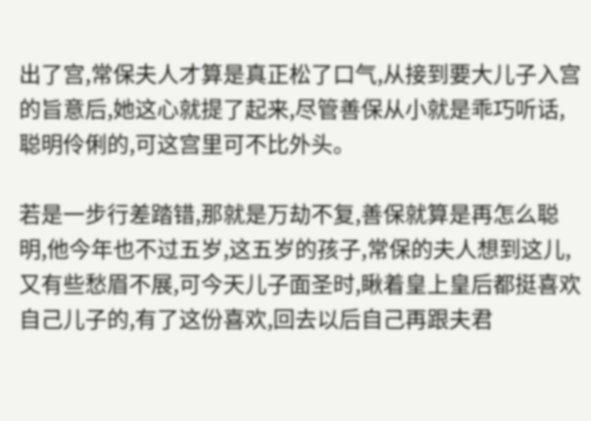出了宫,常保夫人才算是真正松了口气,从接到要大儿子入宫的旨意后,她这心就提了起来,尽管善保从小就是乖巧听话,聪明伶俐的,可这宫里可不比外头。

若是一步行差踏错,那就是万劫不复,善保就算是再怎么聪明,他今年也不过五岁,这五岁的孩子,常保的夫人想到这儿,又有些愁眉不展,可今天儿子面圣时,瞅着皇上皇后都挺喜欢自己儿子的,有了这份喜欢,回去以后自己再跟夫君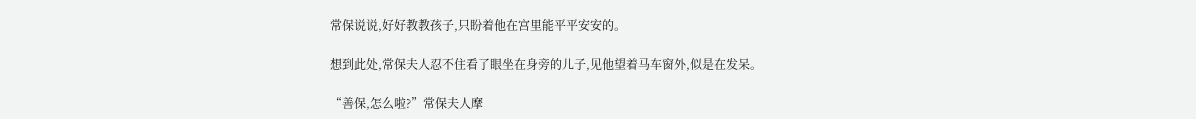常保说说,好好教教孩子,只盼着他在宫里能平平安安的。

想到此处,常保夫人忍不住看了眼坐在身旁的儿子,见他望着马车窗外,似是在发呆。

“善保,怎么啦?”常保夫人摩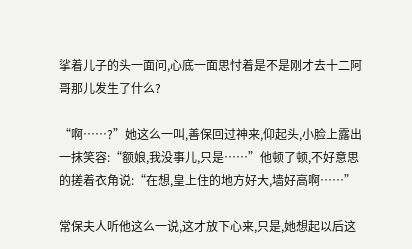挲着儿子的头一面问,心底一面思忖着是不是刚才去十二阿哥那儿发生了什么?

“啊……?”她这么一叫,善保回过神来,仰起头,小脸上露出一抹笑容:“额娘,我没事儿,只是……”他顿了顿,不好意思的搓着衣角说:“在想,皇上住的地方好大,墙好高啊……”

常保夫人听他这么一说,这才放下心来,只是,她想起以后这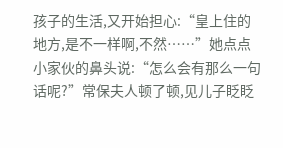孩子的生活,又开始担心:“皇上住的地方,是不一样啊,不然……”她点点小家伙的鼻头说:“怎么会有那么一句话呢?”常保夫人顿了顿,见儿子眨眨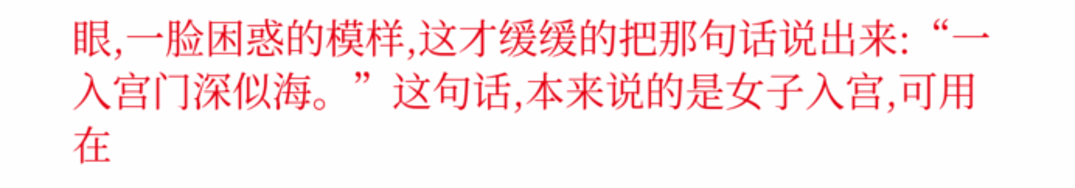眼,一脸困惑的模样,这才缓缓的把那句话说出来:“一入宫门深似海。”这句话,本来说的是女子入宫,可用在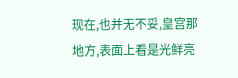现在,也并无不妥,皇宫那地方,表面上看是光鲜亮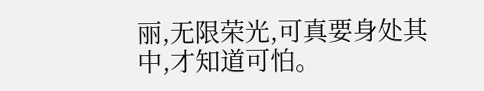丽,无限荣光,可真要身处其中,才知道可怕。